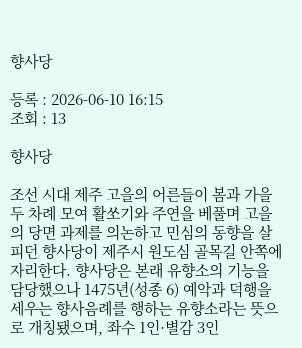향사당

등록 : 2026-06-10 16:15
조회 : 13

향사당

조선 시대 제주 고을의 어른들이 봄과 가을 두 차례 모여 활쏘기와 주연을 베풀며 고을의 당면 과제를 의논하고 민심의 동향을 살피던 향사당이 제주시 원도심 골목길 안쪽에 자리한다. 향사당은 본래 유향소의 기능을 담당했으나 1475년(성종 6) 예악과 덕행을 세우는 향사음례를 행하는 유향소라는 뜻으로 개칭됐으며, 좌수 1인·별감 3인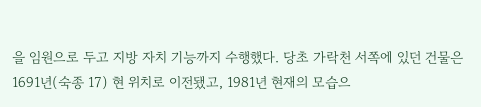을 임원으로 두고 지방 자치 기능까지 수행했다. 당초 가락천 서쪽에 있던 건물은 1691년(숙종 17) 현 위치로 이전됐고, 1981년 현재의 모습으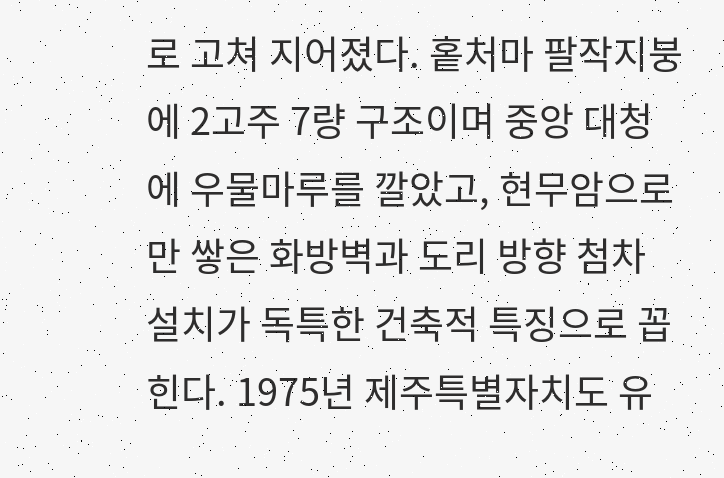로 고쳐 지어졌다. 홑처마 팔작지붕에 2고주 7량 구조이며 중앙 대청에 우물마루를 깔았고, 현무암으로만 쌓은 화방벽과 도리 방향 첨차 설치가 독특한 건축적 특징으로 꼽힌다. 1975년 제주특별자치도 유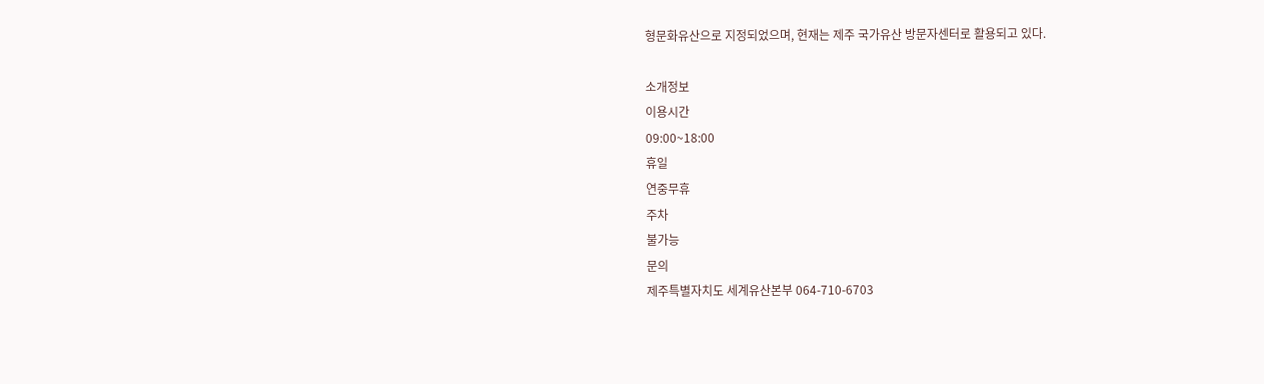형문화유산으로 지정되었으며, 현재는 제주 국가유산 방문자센터로 활용되고 있다.

소개정보
이용시간
09:00~18:00
휴일
연중무휴
주차
불가능
문의
제주특별자치도 세계유산본부 064-710-6703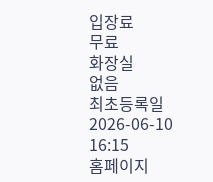입장료
무료
화장실
없음
최초등록일
2026-06-10 16:15
홈페이지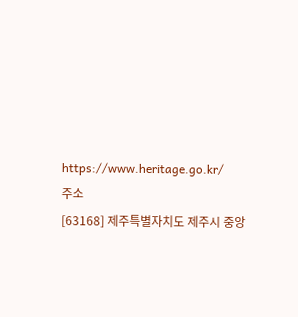https://www.heritage.go.kr/
주소
[63168] 제주특별자치도 제주시 중앙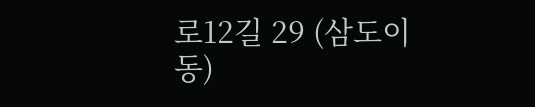로12길 29 (삼도이동)